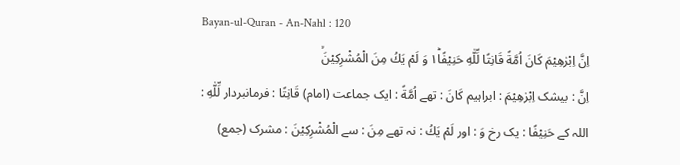Bayan-ul-Quran - An-Nahl : 120
اِنَّ اِبْرٰهِیْمَ كَانَ اُمَّةً قَانِتًا لِّلّٰهِ حَنِیْفًا١ؕ وَ لَمْ یَكُ مِنَ الْمُشْرِكِیْنَۙ
اِنَّ : بیشک اِبْرٰهِيْمَ : ابراہیم كَانَ : تھے اُمَّةً : ایک جماعت (امام) قَانِتًا : فرمانبردار لِّلّٰهِ : اللہ کے حَنِيْفًا : یک رخ وَ : اور لَمْ يَكُ : نہ تھے مِنَ : سے الْمُشْرِكِيْنَ : مشرک (جمع)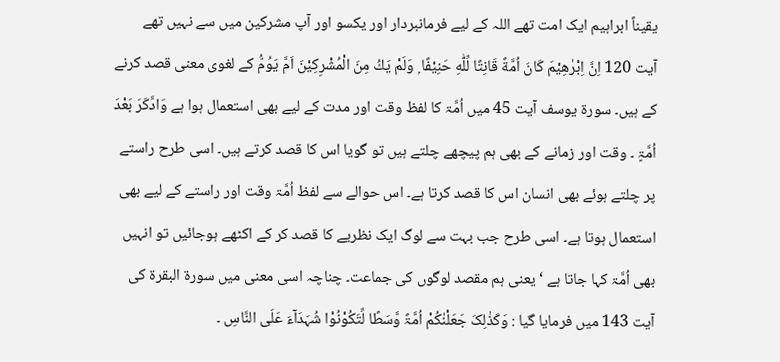یقیناً ابراہیم ایک امت تھے اللہ کے لیے فرمانبردار اور یکسو اور آپ مشرکین میں سے نہیں تھے
آیت 120 اِنَّ اِبْرٰهِيْمَ كَانَ اُمَّةً قَانِتًا لِّلّٰهِ حَنِيْفًا ۭ وَلَمْ يَكُ مِنَ الْمُشْرِكِيْنَ اَمَّ یَوُمُّ کے لغوی معنی قصد کرنے کے ہیں۔ سورة یوسف آیت 45 میں اُمَّۃ کا لفظ وقت اور مدت کے لیے بھی استعمال ہوا ہے وَادَّکَرَ بَعْدَ اُمَّۃٍ ۔ وقت اور زمانے کے بھی ہم پیچھے چلتے ہیں تو گویا اس کا قصد کرتے ہیں۔ اسی طرح راستے پر چلتے ہوئے بھی انسان اس کا قصد کرتا ہے۔ اس حوالے سے لفظ اُمَّۃ وقت اور راستے کے لیے بھی استعمال ہوتا ہے۔ اسی طرح جب بہت سے لوگ ایک نظریے کا قصد کر کے اکٹھے ہوجائیں تو انہیں بھی اُمَّۃ کہا جاتا ہے ‘ یعنی ہم مقصد لوگوں کی جماعت۔ چناچہ اسی معنی میں سورة البقرۃ کی آیت 143 میں فرمایا گیا : وَکَذٰلِکَ جَعَلْنٰکُمْ اُمَّۃً وَّسَطًا لِّتَکُوْنُوْا شُہَدَآءَ عَلَی النَّاسِ ۔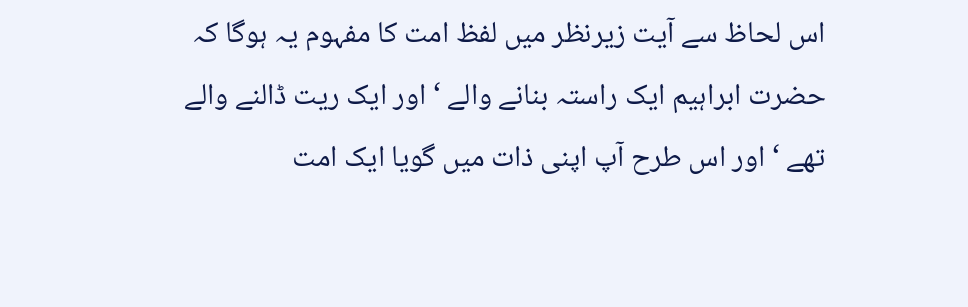اس لحاظ سے آیت زیرنظر میں لفظ امت کا مفہوم یہ ہوگا کہ حضرت ابراہیم ایک راستہ بنانے والے ‘ اور ایک ریت ڈالنے والے تھے ‘ اور اس طرح آپ اپنی ذات میں گویا ایک امت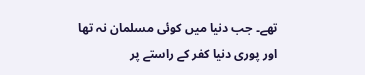تھے۔ جب دنیا میں کوئی مسلمان نہ تھا اور پوری دنیا کفر کے راستے پر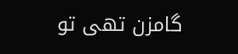گامزن تھی تو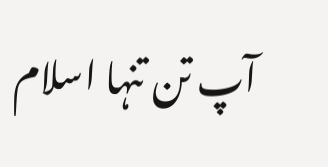آپ تن تنہا اسلام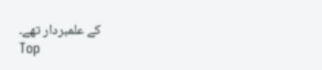کے علمبردار تھے۔
Top